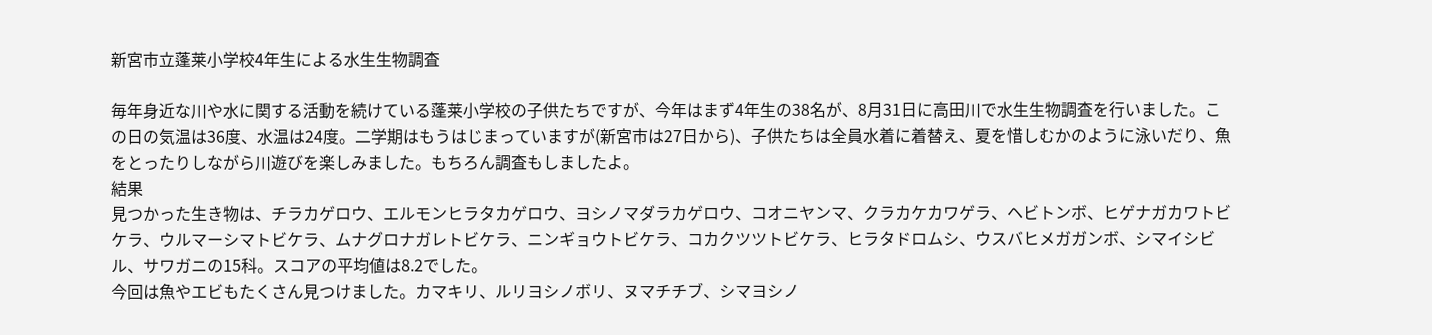新宮市立蓬莱小学校4年生による水生生物調査

毎年身近な川や水に関する活動を続けている蓬莱小学校の子供たちですが、今年はまず4年生の38名が、8月31日に高田川で水生生物調査を行いました。この日の気温は36度、水温は24度。二学期はもうはじまっていますが(新宮市は27日から)、子供たちは全員水着に着替え、夏を惜しむかのように泳いだり、魚をとったりしながら川遊びを楽しみました。もちろん調査もしましたよ。
結果
見つかった生き物は、チラカゲロウ、エルモンヒラタカゲロウ、ヨシノマダラカゲロウ、コオニヤンマ、クラカケカワゲラ、ヘビトンボ、ヒゲナガカワトビケラ、ウルマーシマトビケラ、ムナグロナガレトビケラ、ニンギョウトビケラ、コカクツツトビケラ、ヒラタドロムシ、ウスバヒメガガンボ、シマイシビル、サワガニの15科。スコアの平均値は8.2でした。
今回は魚やエビもたくさん見つけました。カマキリ、ルリヨシノボリ、ヌマチチブ、シマヨシノ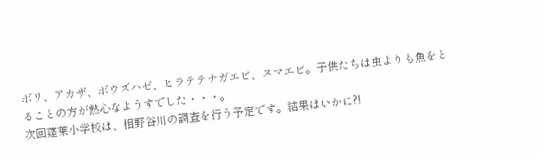ボリ、アカザ、ボウズハゼ、ヒラテテナガエビ、ヌマエビ。子供たちは虫よりも魚をとることの方が熱心なようすでした・・・。
次回蓬莱小学校は、相野谷川の調査を行う予定です。結果はいかに?!